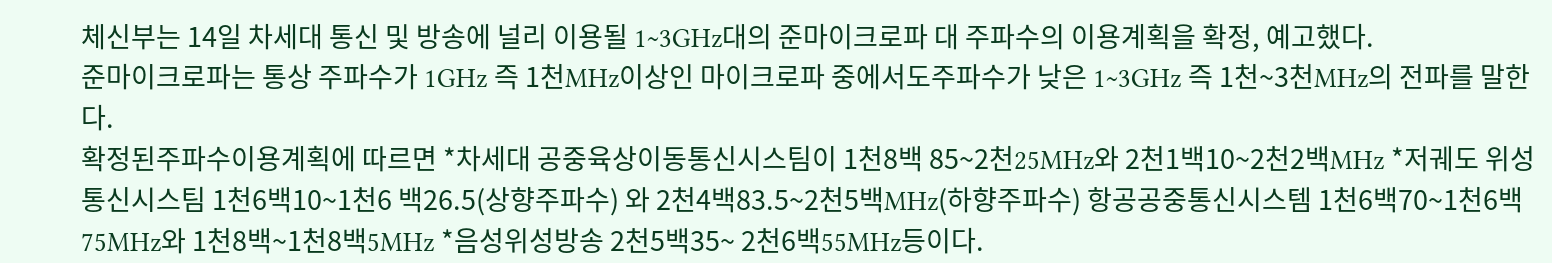체신부는 14일 차세대 통신 및 방송에 널리 이용될 1~3GHz대의 준마이크로파 대 주파수의 이용계획을 확정, 예고했다.
준마이크로파는 통상 주파수가 1GHz 즉 1천MHz이상인 마이크로파 중에서도주파수가 낮은 1~3GHz 즉 1천~3천MHz의 전파를 말한다.
확정된주파수이용계획에 따르면 *차세대 공중육상이동통신시스팀이 1천8백 85~2천25MHz와 2천1백10~2천2백MHz *저궤도 위성통신시스팀 1천6백10~1천6 백26.5(상향주파수) 와 2천4백83.5~2천5백MHz(하향주파수) 항공공중통신시스템 1천6백70~1천6백75MHz와 1천8백~1천8백5MHz *음성위성방송 2천5백35~ 2천6백55MHz등이다.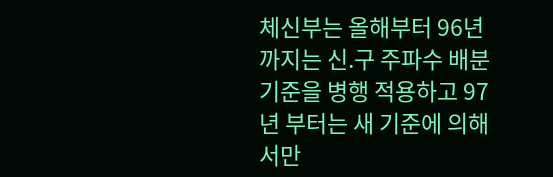체신부는 올해부터 96년까지는 신.구 주파수 배분기준을 병행 적용하고 97년 부터는 새 기준에 의해서만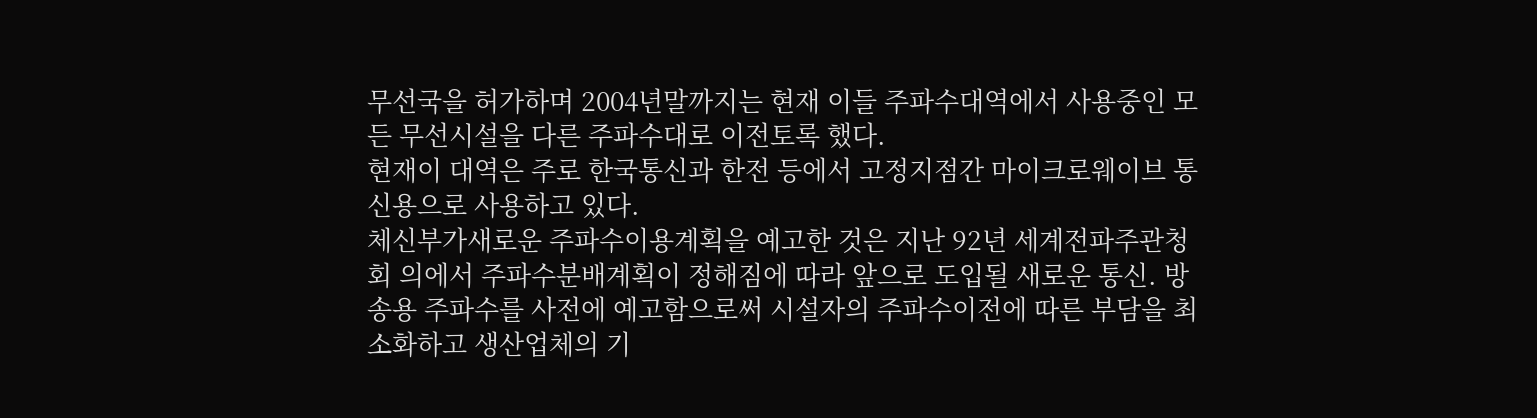무선국을 허가하며 2004년말까지는 현재 이들 주파수대역에서 사용중인 모든 무선시설을 다른 주파수대로 이전토록 했다.
현재이 대역은 주로 한국통신과 한전 등에서 고정지점간 마이크로웨이브 통신용으로 사용하고 있다.
체신부가새로운 주파수이용계획을 예고한 것은 지난 92년 세계전파주관청회 의에서 주파수분배계획이 정해짐에 따라 앞으로 도입될 새로운 통신. 방송용 주파수를 사전에 예고함으로써 시설자의 주파수이전에 따른 부담을 최소화하고 생산업체의 기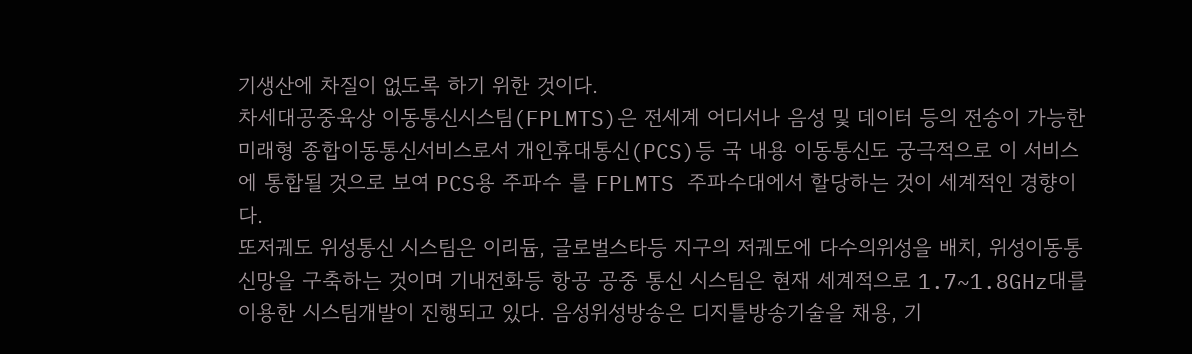기생산에 차질이 없도록 하기 위한 것이다.
차세대공중육상 이동통신시스팀(FPLMTS)은 전세계 어디서나 음성 및 데이터 등의 전송이 가능한 미래형 종합이동통신서비스로서 개인휴대통신(PCS)등 국 내용 이동통신도 궁극적으로 이 서비스에 통합될 것으로 보여 PCS용 주파수 를 FPLMTS 주파수대에서 할당하는 것이 세계적인 경향이다.
또저궤도 위성통신 시스팀은 이리듐, 글로벌스타등 지구의 저궤도에 다수의위성을 배치, 위성이동통신망을 구축하는 것이며 기내전화등 항공 공중 통신 시스팀은 현재 세계적으로 1.7~1.8GHz대를 이용한 시스팀개발이 진행되고 있다. 음성위성방송은 디지틀방송기술을 채용, 기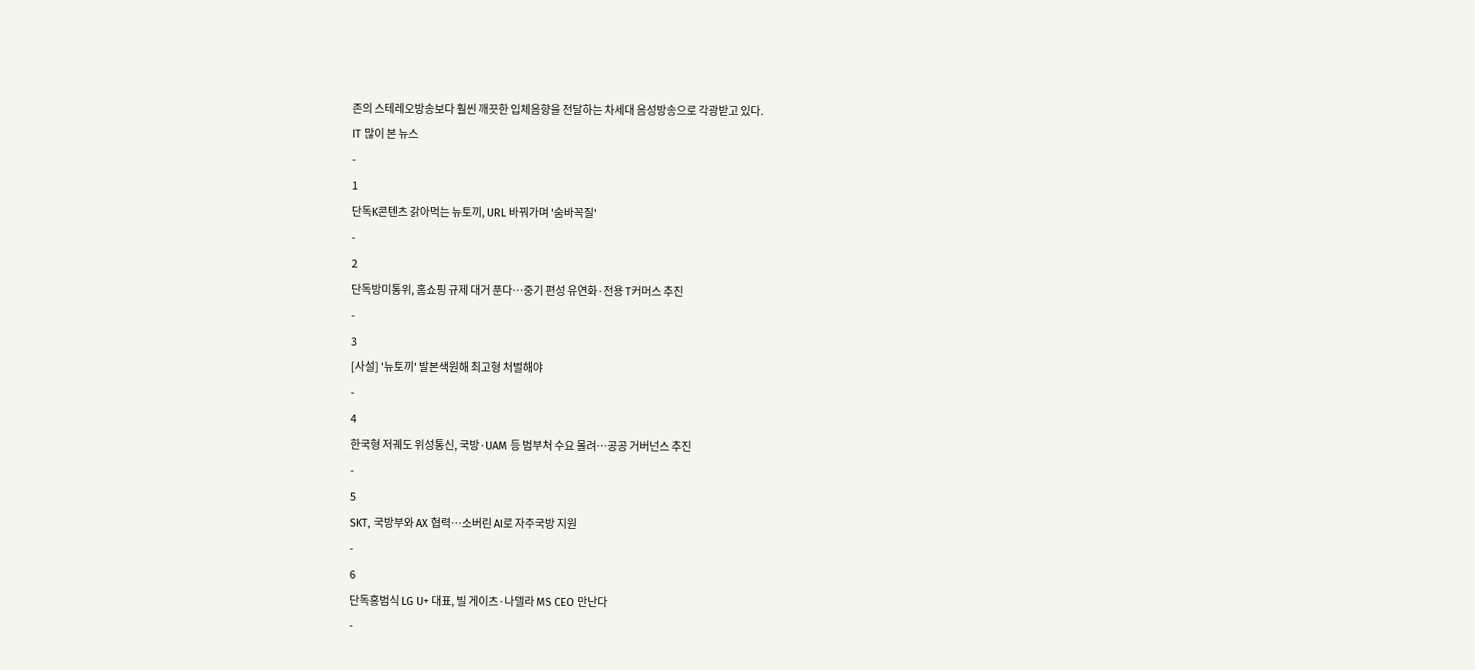존의 스테레오방송보다 훨씬 깨끗한 입체음향을 전달하는 차세대 음성방송으로 각광받고 있다.
IT 많이 본 뉴스
-
1
단독K콘텐츠 갉아먹는 뉴토끼, URL 바꿔가며 '숨바꼭질'
-
2
단독방미통위, 홈쇼핑 규제 대거 푼다…중기 편성 유연화·전용 T커머스 추진
-
3
[사설] '뉴토끼' 발본색원해 최고형 처벌해야
-
4
한국형 저궤도 위성통신, 국방·UAM 등 범부처 수요 몰려…공공 거버넌스 추진
-
5
SKT, 국방부와 AX 협력…소버린 AI로 자주국방 지원
-
6
단독홍범식 LG U+ 대표, 빌 게이츠·나델라 MS CEO 만난다
-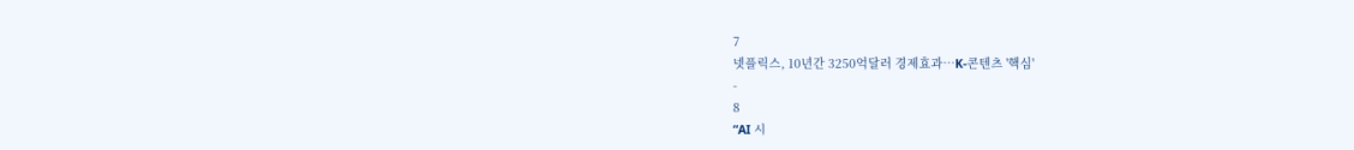7
넷플릭스, 10년간 3250억달러 경제효과…K-콘텐츠 '핵심'
-
8
“AI 시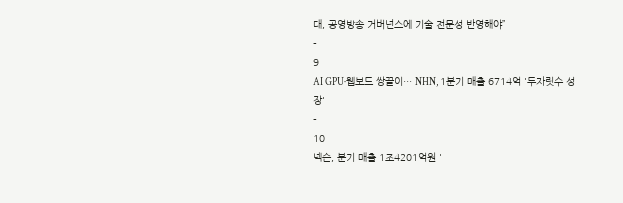대, 공영방송 거버넌스에 기술 전문성 반영해야”
-
9
AI GPU·웹보드 쌍끌이… NHN, 1분기 매출 6714억 '두자릿수 성장'
-
10
넥슨, 분기 매출 1조4201억원 '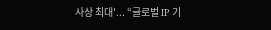사상 최대'... “글로벌 IP 기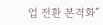업 전환 본격화”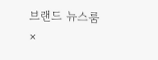브랜드 뉴스룸
×